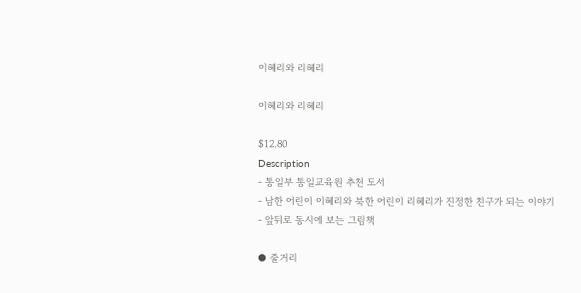이혜리와 리혜리

이혜리와 리혜리

$12.80
Description
- 통일부 통일교육원 추천 도서
- 남한 어린이 이혜리와 북한 어린이 리혜리가 진정한 친구가 되는 이야기
- 앞뒤로 동시에 보는 그림책

● 줄거리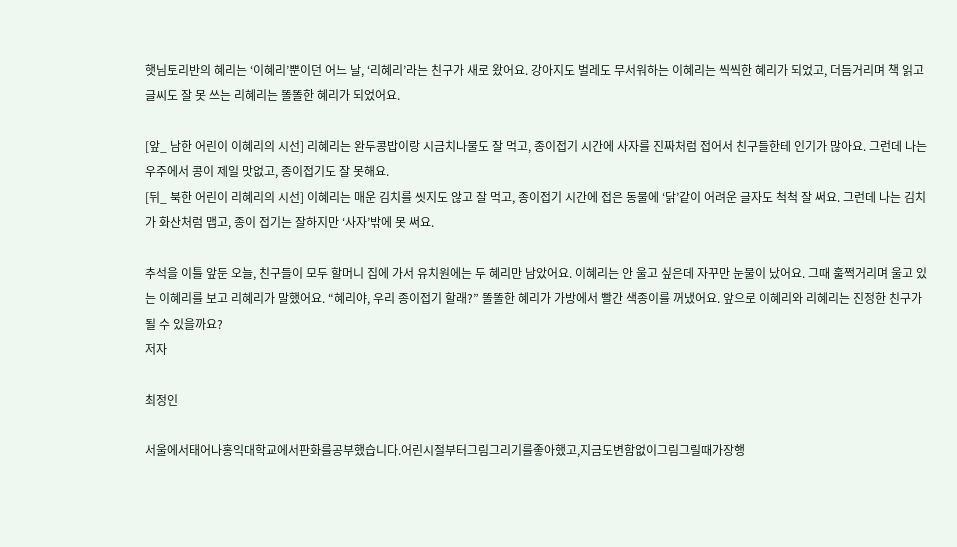햇님토리반의 혜리는 ‘이혜리’뿐이던 어느 날, ‘리혜리’라는 친구가 새로 왔어요. 강아지도 벌레도 무서워하는 이혜리는 씩씩한 혜리가 되었고, 더듬거리며 책 읽고 글씨도 잘 못 쓰는 리혜리는 똘똘한 혜리가 되었어요.

[앞_ 남한 어린이 이혜리의 시선] 리혜리는 완두콩밥이랑 시금치나물도 잘 먹고, 종이접기 시간에 사자를 진짜처럼 접어서 친구들한테 인기가 많아요. 그런데 나는 우주에서 콩이 제일 맛없고, 종이접기도 잘 못해요.
[뒤_ 북한 어린이 리혜리의 시선] 이혜리는 매운 김치를 씻지도 않고 잘 먹고, 종이접기 시간에 접은 동물에 ‘닭’같이 어려운 글자도 척척 잘 써요. 그런데 나는 김치가 화산처럼 맵고, 종이 접기는 잘하지만 ‘사자’밖에 못 써요.

추석을 이틀 앞둔 오늘, 친구들이 모두 할머니 집에 가서 유치원에는 두 혜리만 남았어요. 이혜리는 안 울고 싶은데 자꾸만 눈물이 났어요. 그때 훌쩍거리며 울고 있는 이혜리를 보고 리혜리가 말했어요. “혜리야, 우리 종이접기 할래?” 똘똘한 혜리가 가방에서 빨간 색종이를 꺼냈어요. 앞으로 이혜리와 리혜리는 진정한 친구가 될 수 있을까요?
저자

최정인

서울에서태어나홍익대학교에서판화를공부했습니다.어린시절부터그림그리기를좋아했고,지금도변함없이그림그릴때가장행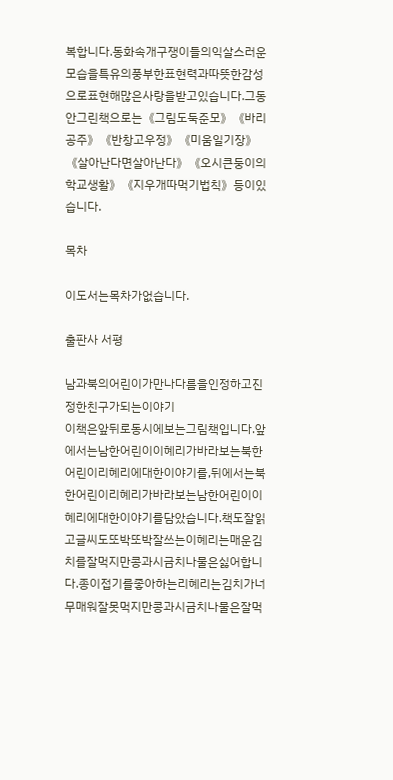복합니다.동화속개구쟁이들의익살스러운모습을특유의풍부한표현력과따뜻한감성으로표현해많은사랑을받고있습니다.그동안그린책으로는《그림도둑준모》《바리공주》《반창고우정》《미움일기장》《살아난다면살아난다》《오시큰둥이의학교생활》《지우개따먹기법칙》등이있습니다.

목차

이도서는목차가없습니다.

출판사 서평

남과북의어린이가만나다름을인정하고진정한친구가되는이야기
이책은앞뒤로동시에보는그림책입니다.앞에서는남한어린이이혜리가바라보는북한어린이리혜리에대한이야기를,뒤에서는북한어린이리혜리가바라보는남한어린이이혜리에대한이야기를담았습니다.책도잘읽고글씨도또박또박잘쓰는이혜리는매운김치를잘먹지만콩과시금치나물은싫어합니다.종이접기를좋아하는리혜리는김치가너무매워잘못먹지만콩과시금치나물은잘먹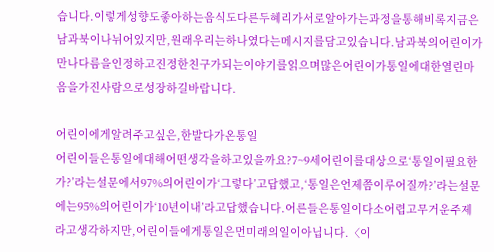습니다.이렇게성향도좋아하는음식도다른두혜리가서로알아가는과정을통해비록지금은남과북이나뉘어있지만,원래우리는하나였다는메시지를담고있습니다.남과북의어린이가만나다름을인정하고진정한친구가되는이야기를읽으며많은어린이가통일에대한열린마음을가진사람으로성장하길바랍니다.

어린이에게알려주고싶은,한발다가온통일
어린이들은통일에대해어떤생각을하고있을까요?7~9세어린이를대상으로‘통일이필요한가?’라는설문에서97%의어린이가‘그렇다’고답했고,‘통일은언제쯤이루어질까?’라는설문에는95%의어린이가‘10년이내’라고답했습니다.어른들은통일이다소어렵고무거운주제라고생각하지만,어린이들에게통일은먼미래의일이아닙니다.〈이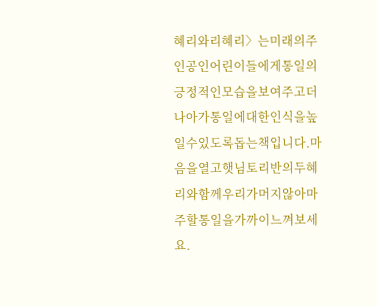혜리와리혜리〉는미래의주인공인어린이들에게통일의긍정적인모습을보여주고더나아가통일에대한인식을높일수있도록돕는책입니다.마음을열고햇님토리반의두혜리와함께우리가머지않아마주할통일을가까이느껴보세요.